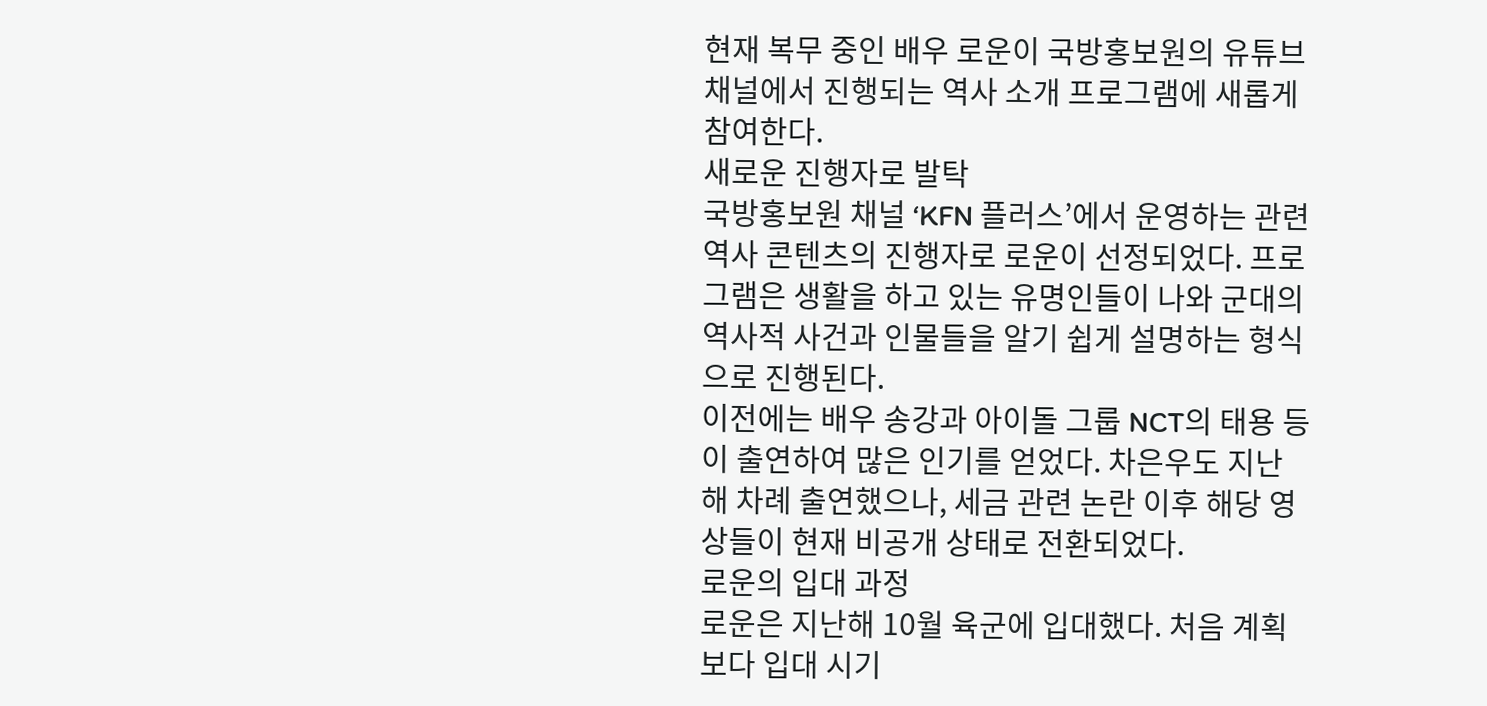현재 복무 중인 배우 로운이 국방홍보원의 유튜브 채널에서 진행되는 역사 소개 프로그램에 새롭게 참여한다.
새로운 진행자로 발탁
국방홍보원 채널 ‘KFN 플러스’에서 운영하는 관련 역사 콘텐츠의 진행자로 로운이 선정되었다. 프로그램은 생활을 하고 있는 유명인들이 나와 군대의 역사적 사건과 인물들을 알기 쉽게 설명하는 형식으로 진행된다.
이전에는 배우 송강과 아이돌 그룹 NCT의 태용 등이 출연하여 많은 인기를 얻었다. 차은우도 지난해 차례 출연했으나, 세금 관련 논란 이후 해당 영상들이 현재 비공개 상태로 전환되었다.
로운의 입대 과정
로운은 지난해 10월 육군에 입대했다. 처음 계획보다 입대 시기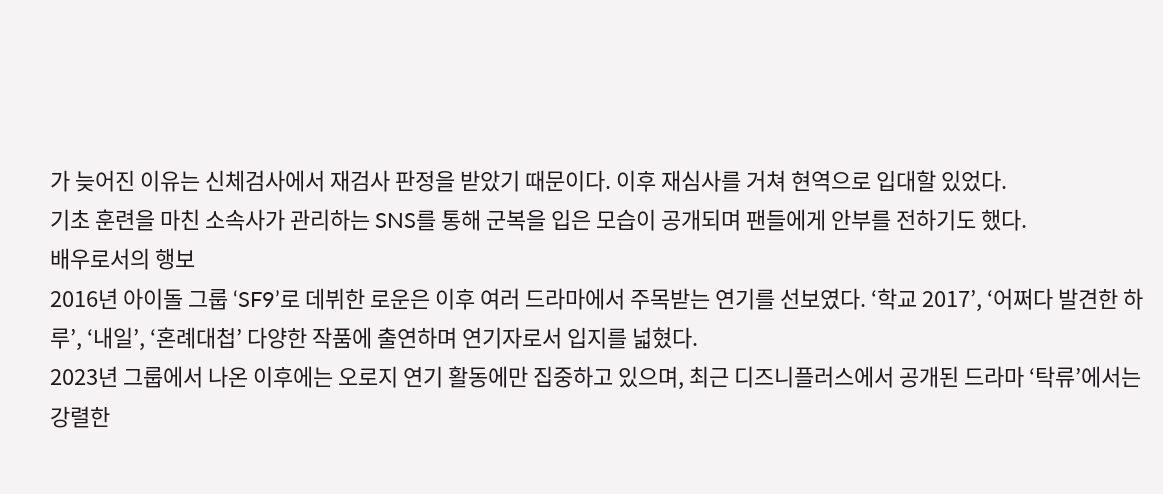가 늦어진 이유는 신체검사에서 재검사 판정을 받았기 때문이다. 이후 재심사를 거쳐 현역으로 입대할 있었다.
기초 훈련을 마친 소속사가 관리하는 SNS를 통해 군복을 입은 모습이 공개되며 팬들에게 안부를 전하기도 했다.
배우로서의 행보
2016년 아이돌 그룹 ‘SF9’로 데뷔한 로운은 이후 여러 드라마에서 주목받는 연기를 선보였다. ‘학교 2017’, ‘어쩌다 발견한 하루’, ‘내일’, ‘혼례대첩’ 다양한 작품에 출연하며 연기자로서 입지를 넓혔다.
2023년 그룹에서 나온 이후에는 오로지 연기 활동에만 집중하고 있으며, 최근 디즈니플러스에서 공개된 드라마 ‘탁류’에서는 강렬한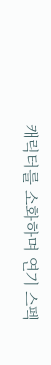캐릭터를 소화하며 연기 스펙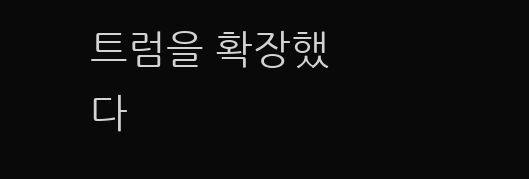트럼을 확장했다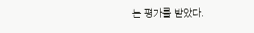는 평가를 받았다.